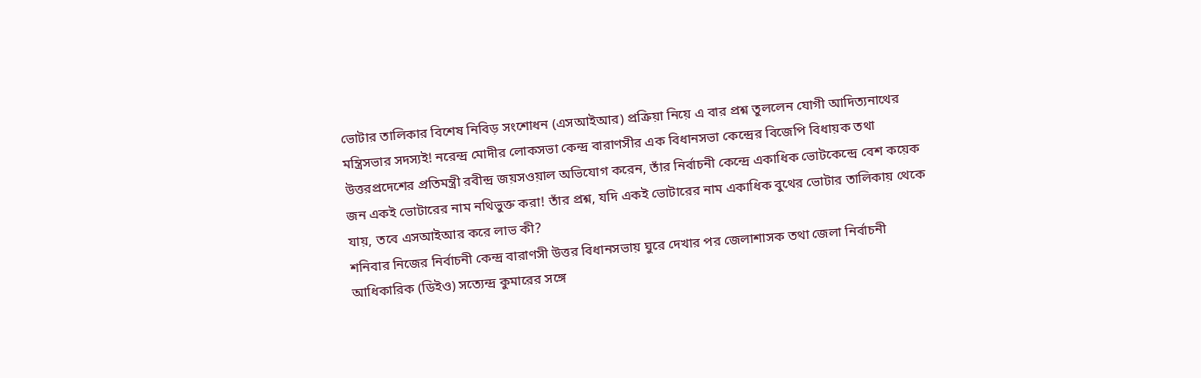ভোটার তালিকার বিশেষ নিবিড় সংশোধন (এসআইআর) প্রক্রিয়া নিয়ে এ বার প্রশ্ন তুললেন যোগী আদিত্যনাথের মন্ত্রিসভার সদস্যই! নরেন্দ্র মোদীর লোকসভা কেন্দ্র বারাণসীর এক বিধানসভা কেন্দ্রের বিজেপি বিধায়ক তথা উত্তরপ্রদেশের প্রতিমন্ত্রী রবীন্দ্র জয়সওয়াল অভিযোগ করেন, তাঁর নির্বাচনী কেন্দ্রে একাধিক ভোটকেন্দ্রে বেশ কয়েক জন একই ভোটারের নাম নথিভুক্ত করা! তাঁর প্রশ্ন, যদি একই ভোটারের নাম একাধিক বুথের ভোটার তালিকায় থেকে যায়, তবে এসআইআর করে লাভ কী?
শনিবার নিজের নির্বাচনী কেন্দ্র বারাণসী উত্তর বিধানসভায় ঘুরে দেখার পর জেলাশাসক তথা জেলা নির্বাচনী আধিকারিক (ডিইও) সত্যেন্দ্র কুমারের সঙ্গে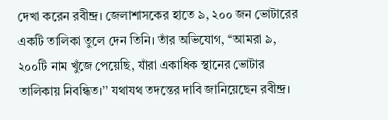দেখা করেন রবীন্দ্র। জেলাশাসকের হাতে ৯, ২০০ জন ভোটারের একটি তালিকা তুলে দেন তিনি। তাঁর অভিযোগ, ‘‘আমরা ৯, ২০০টি নাম খুঁজে পেয়েছি, যাঁরা একাধিক স্থানের ভোটার তালিকায় নিবন্ধিত।’’ যথাযথ তদন্তের দাবি জানিয়েছেন রবীন্দ্র।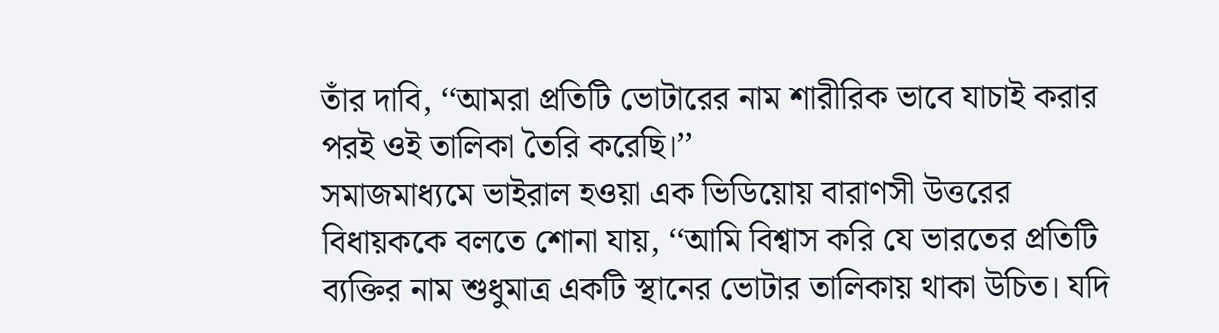তাঁর দাবি, ‘‘আমরা প্রতিটি ভোটারের নাম শারীরিক ভাবে যাচাই করার পরই ওই তালিকা তৈরি করেছি।’’
সমাজমাধ্যমে ভাইরাল হওয়া এক ভিডিয়োয় বারাণসী উত্তরের বিধায়ককে বলতে শোনা যায়, ‘‘আমি বিশ্বাস করি যে ভারতের প্রতিটি ব্যক্তির নাম শুধুমাত্র একটি স্থানের ভোটার তালিকায় থাকা উচিত। যদি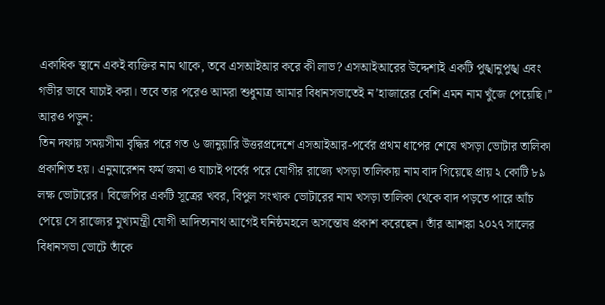একাধিক স্থানে একই ব্যক্তির নাম থাকে, তবে এসআইআর করে কী লাভ? এসআইআরের উদ্দেশ্যই একটি পুঙ্খানুপুঙ্খ এবং গভীর ভাবে যাচাই করা। তবে তার পরেও আমরা শুধুমাত্র আমার বিধানসভাতেই ন’হাজারের বেশি এমন নাম খুঁজে পেয়েছি।’’
আরও পড়ুন:
তিন দফায় সময়সীমা বৃদ্ধির পরে গত ৬ জানুয়ারি উত্তরপ্রদেশে এসআইআর-পর্বের প্রথম ধাপের শেষে খসড়া ভোটার তালিকা প্রকাশিত হয়। এনুমারেশন ফর্ম জমা ও যাচাই পর্বের পরে যোগীর রাজ্যে খসড়া তালিকায় নাম বাদ গিয়েছে প্রায় ২ কোটি ৮৯ লক্ষ ভোটারের। বিজেপির একটি সূত্রের খবর, বিপুল সংখ্যক ভোটারের নাম খসড়া তালিকা থেকে বাদ পড়তে পারে আঁচ পেয়ে সে রাজ্যের মুখ্যমন্ত্রী যোগী আদিত্যনাথ আগেই ঘনিষ্ঠমহলে অসন্তোষ প্রকাশ করেছেন। তাঁর আশঙ্কা ২০২৭ সালের বিধানসভা ভোটে তাঁকে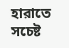হারাতে সচেষ্ট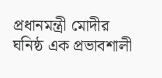প্রধানমন্ত্রী মোদীর ঘনিষ্ঠ এক প্রভাবশালী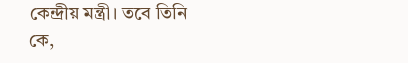কেন্দ্রীয় মন্ত্রী। তবে তিনি কে,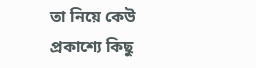তা নিয়ে কেউ প্রকাশ্যে কিছু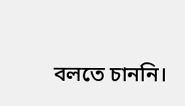বলতে চাননি।